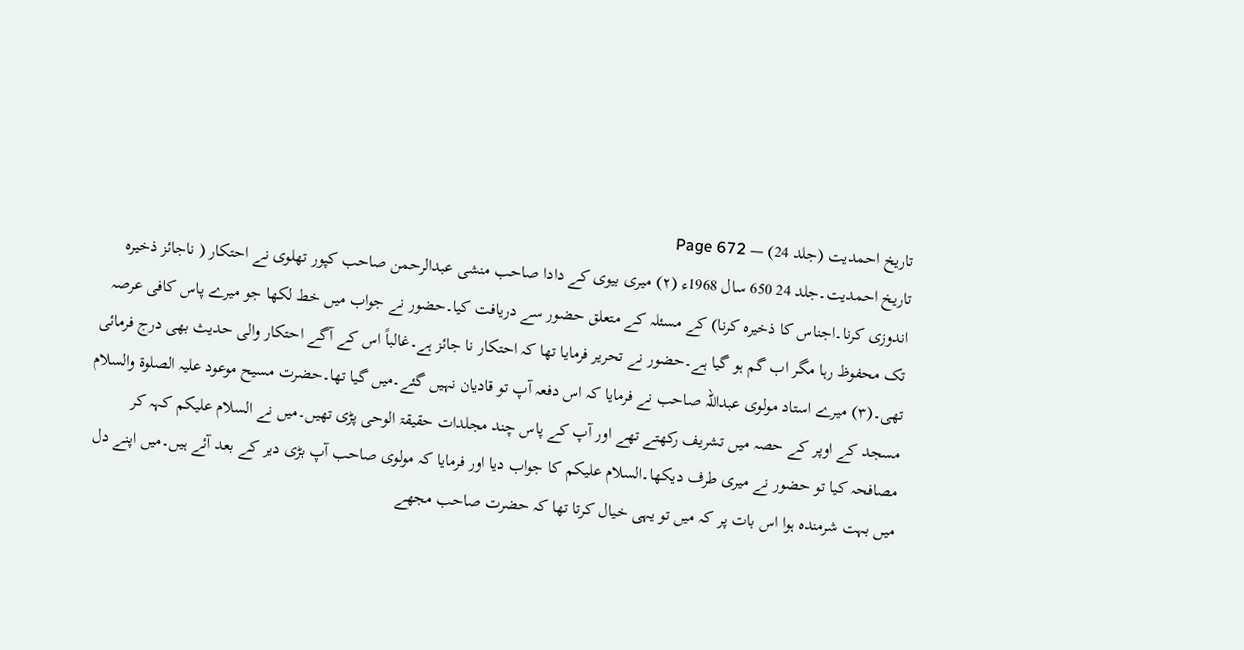تاریخ احمدیت (جلد 24) — Page 672
تاریخ احمدیت۔جلد 24 650 سال 1968ء (۲) میری بیوی کے دادا صاحب منشی عبدالرحمن صاحب کپور تھلوی نے احتکار ( ناجائز ذخیرہ اندوزی کرنا۔اجناس کا ذخیرہ کرنا) کے مسئلہ کے متعلق حضور سے دریافت کیا۔حضور نے جواب میں خط لکھا جو میرے پاس کافی عرصہ تک محفوظ رہا مگر اب گم ہو گیا ہے۔حضور نے تحریر فرمایا تھا کہ احتکار نا جائز ہے۔غالباً اس کے آگے احتکار والی حدیث بھی درج فرمائی تھی۔(۳) میرے استاد مولوی عبداللہ صاحب نے فرمایا کہ اس دفعہ آپ تو قادیان نہیں گئے۔میں گیا تھا۔حضرت مسیح موعود علیہ الصلوۃ والسلام مسجد کے اوپر کے حصہ میں تشریف رکھتے تھے اور آپ کے پاس چند مجلدات حقیقۃ الوحی پڑی تھیں۔میں نے السلام علیکم کہہ کر مصافحہ کیا تو حضور نے میری طرف دیکھا۔السلام علیکم کا جواب دیا اور فرمایا کہ مولوی صاحب آپ بڑی دیر کے بعد آئے ہیں۔میں اپنے دل میں بہت شرمندہ ہوا اس بات پر کہ میں تو یہی خیال کرتا تھا کہ حضرت صاحب مجھے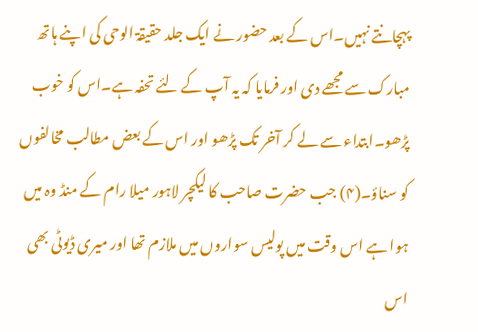پہچانتے نہیں۔اس کے بعد حضور نے ایک جلد حقیقۃ الوحی کی اپنے ہاتھ مبارک سے مجھے دی اور فرمایا کہ یہ آپ کے لئے تحفہ ہے۔اس کو خوب پڑھو۔ابتداء سے لے کر آخر تک پڑھو اور اس کے بعض مطالب مخالفوں کو سناؤ۔(۴) جب حضرت صاحب کا لیکچر لاہور میلا رام کے منڈ وہ میں ہوا ہے اس وقت میں پولیس سواروں میں ملازم تھا اور میری ڈیوٹی بھی اس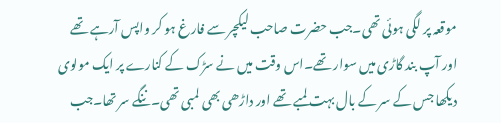موقعہ پر لگی ہوئی تھی۔جب حضرت صاحب لیکچر سے فارغ ہو کر واپس آرہے تھے اور آپ بند گاڑی میں سوار تھے۔اس وقت میں نے سڑک کے کنارے پر ایک مولوی دیکھا جس کے سر کے بال بہت لمبے تھے اور داڑھی بھی لمبی تھی۔ننگے سر تھا۔جب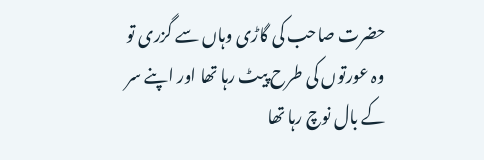حضرت صاحب کی گاڑی وہاں سے گزری تو وہ عورتوں کی طرح پیٹ رہا تھا اور اپنے سر کے بال نوچ رہا تھا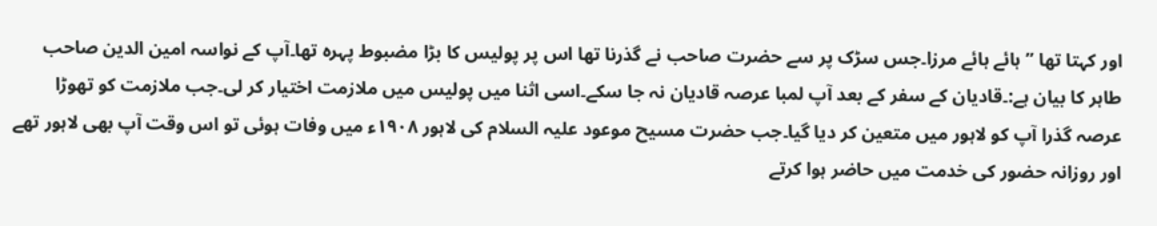اور کہتا تھا ”ہائے ہائے مرزا۔جس سڑک پر سے حضرت صاحب نے گذرنا تھا اس پر پولیس کا بڑا مضبوط پہرہ تھا۔آپ کے نواسہ امین الدین صاحب طاہر کا بیان ہے:۔قادیان کے سفر کے بعد آپ لمبا عرصہ قادیان نہ جا سکے۔اسی اثنا میں پولیس میں ملازمت اختیار کر لی۔جب ملازمت کو تھوڑا عرصہ گذرا آپ کو لاہور میں متعین کر دیا گیا۔جب حضرت مسیح موعود علیہ السلام کی لاہور ۱۹۰۸ء میں وفات ہوئی تو اس وقت آپ بھی لاہور تھے اور روزانہ حضور کی خدمت میں حاضر ہوا کرتے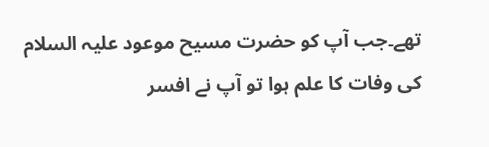تھے۔جب آپ کو حضرت مسیح موعود علیہ السلام کی وفات کا علم ہوا تو آپ نے افسر